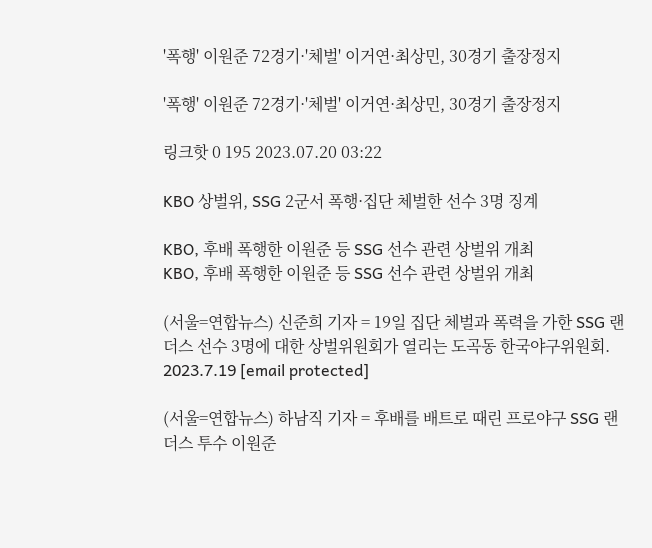'폭행' 이원준 72경기·'체벌' 이거연·최상민, 30경기 출장정지

'폭행' 이원준 72경기·'체벌' 이거연·최상민, 30경기 출장정지

링크핫 0 195 2023.07.20 03:22

KBO 상벌위, SSG 2군서 폭행·집단 체벌한 선수 3명 징계

KBO, 후배 폭행한 이원준 등 SSG 선수 관련 상벌위 개최
KBO, 후배 폭행한 이원준 등 SSG 선수 관련 상벌위 개최

(서울=연합뉴스) 신준희 기자 = 19일 집단 체벌과 폭력을 가한 SSG 랜더스 선수 3명에 대한 상벌위원회가 열리는 도곡동 한국야구위원회. 2023.7.19 [email protected]

(서울=연합뉴스) 하남직 기자 = 후배를 배트로 때린 프로야구 SSG 랜더스 투수 이원준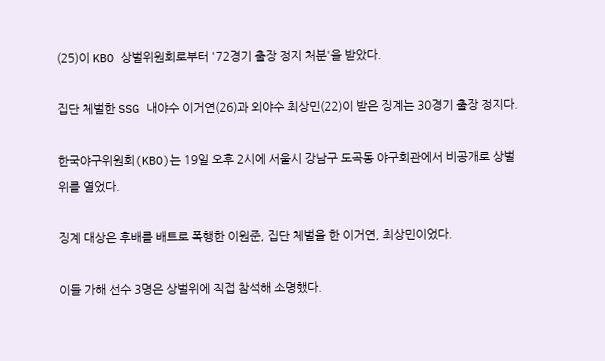(25)이 KBO 상벌위원회로부터 '72경기 출장 정지 처분'을 받았다.

집단 체벌한 SSG 내야수 이거연(26)과 외야수 최상민(22)이 받은 징계는 30경기 출장 정지다.

한국야구위원회(KBO)는 19일 오후 2시에 서울시 강남구 도곡동 야구회관에서 비공개로 상벌위를 열었다.

징계 대상은 후배를 배트로 폭행한 이원준, 집단 체벌을 한 이거연, 최상민이었다.

이들 가해 선수 3명은 상벌위에 직접 참석해 소명했다.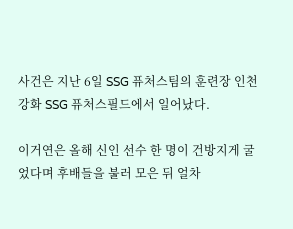사건은 지난 6일 SSG 퓨처스팀의 훈련장 인천 강화 SSG 퓨처스필드에서 일어났다.

이거연은 올해 신인 선수 한 명이 건방지게 굴었다며 후배들을 불러 모은 뒤 얼차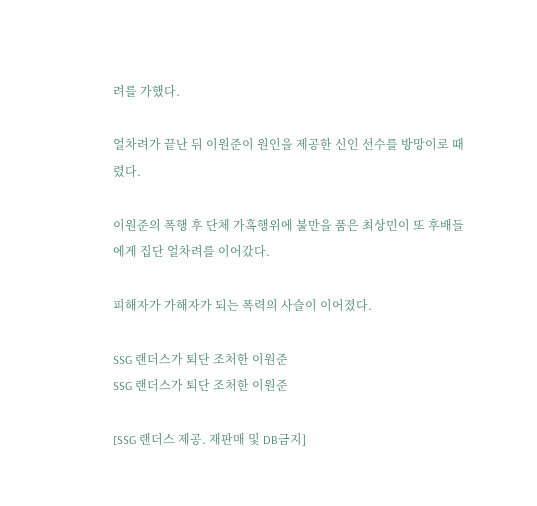려를 가했다.

얼차려가 끝난 뒤 이원준이 원인을 제공한 신인 선수를 방망이로 때렸다.

이원준의 폭행 후 단체 가혹행위에 불만을 품은 최상민이 또 후배들에게 집단 얼차려를 이어갔다.

피해자가 가해자가 되는 폭력의 사슬이 이어졌다.

SSG 랜더스가 퇴단 조처한 이원준
SSG 랜더스가 퇴단 조처한 이원준

[SSG 랜더스 제공. 재판매 및 DB금지]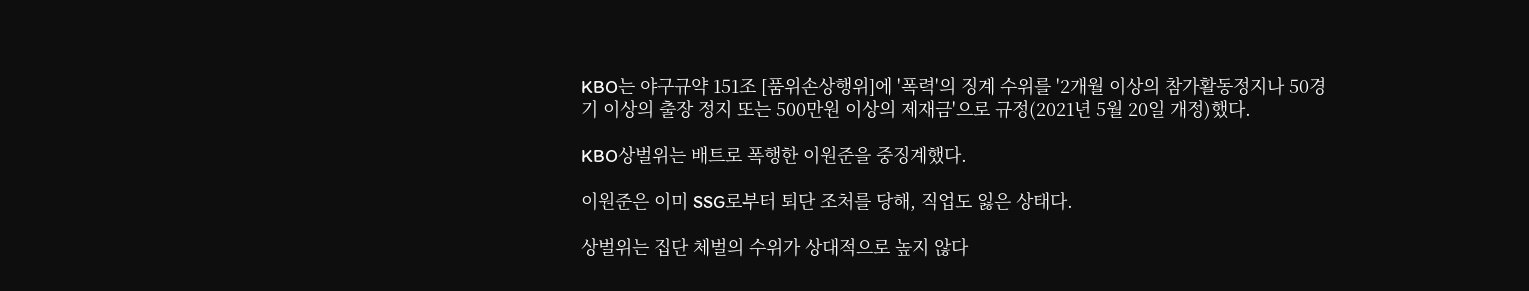KBO는 야구규약 151조 [품위손상행위]에 '폭력'의 징계 수위를 '2개월 이상의 참가활동정지나 50경기 이상의 출장 정지 또는 500만원 이상의 제재금'으로 규정(2021년 5월 20일 개정)했다.

KBO상벌위는 배트로 폭행한 이원준을 중징계했다.

이원준은 이미 SSG로부터 퇴단 조처를 당해, 직업도 잃은 상태다.

상벌위는 집단 체벌의 수위가 상대적으로 높지 않다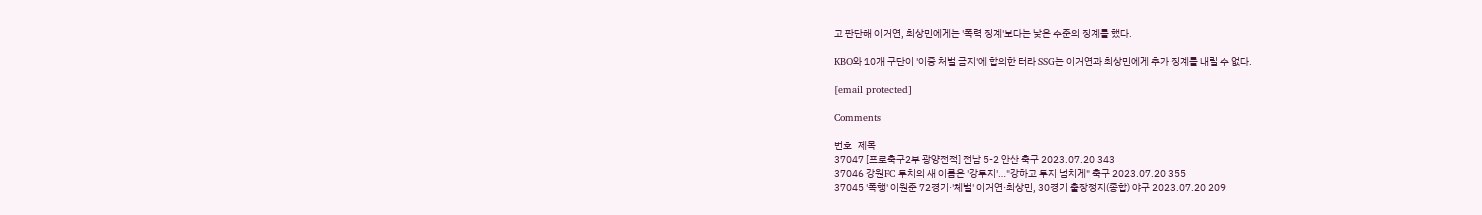고 판단해 이거연, 최상민에게는 '폭력 징계'보다는 낮은 수준의 징계를 했다.

KBO와 10개 구단이 '이중 처벌 금지'에 합의한 터라 SSG는 이거연과 최상민에게 추가 징계를 내릴 수 없다.

[email protected]

Comments

번호   제목
37047 [프로축구2부 광양전적] 전남 5-2 안산 축구 2023.07.20 343
37046 강원FC 투치의 새 이름은 '강투지'…"강하고 투지 넘치게" 축구 2023.07.20 355
37045 '폭행' 이원준 72경기·'체벌' 이거연·최상민, 30경기 출장정지(종합) 야구 2023.07.20 209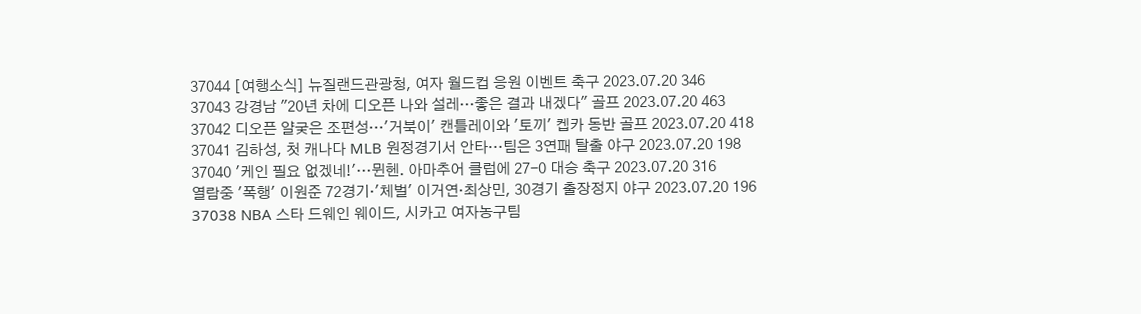37044 [여행소식] 뉴질랜드관광청, 여자 월드컵 응원 이벤트 축구 2023.07.20 346
37043 강경남 "20년 차에 디오픈 나와 설레…좋은 결과 내겠다" 골프 2023.07.20 463
37042 디오픈 얄궂은 조편성…'거북이' 캔틀레이와 '토끼' 켑카 동반 골프 2023.07.20 418
37041 김하성, 첫 캐나다 MLB 원정경기서 안타…팀은 3연패 탈출 야구 2023.07.20 198
37040 '케인 필요 없겠네!'…뮌헨. 아마추어 클럽에 27-0 대승 축구 2023.07.20 316
열람중 '폭행' 이원준 72경기·'체벌' 이거연·최상민, 30경기 출장정지 야구 2023.07.20 196
37038 NBA 스타 드웨인 웨이드, 시카고 여자농구팀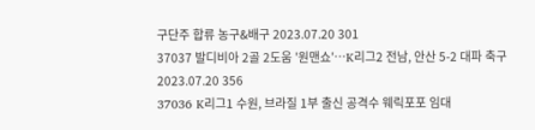구단주 합류 농구&배구 2023.07.20 301
37037 발디비아 2골 2도움 '원맨쇼'…K리그2 전남, 안산 5-2 대파 축구 2023.07.20 356
37036 K리그1 수원, 브라질 1부 출신 공격수 웨릭포포 임대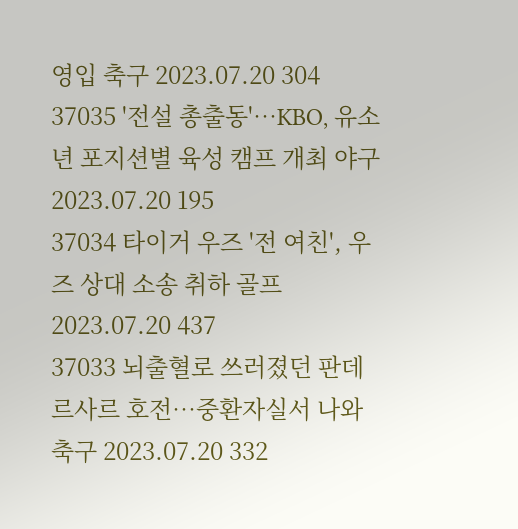영입 축구 2023.07.20 304
37035 '전설 총출동'…KBO, 유소년 포지션별 육성 캠프 개최 야구 2023.07.20 195
37034 타이거 우즈 '전 여친', 우즈 상대 소송 취하 골프 2023.07.20 437
37033 뇌출혈로 쓰러졌던 판데르사르 호전…중환자실서 나와 축구 2023.07.20 332